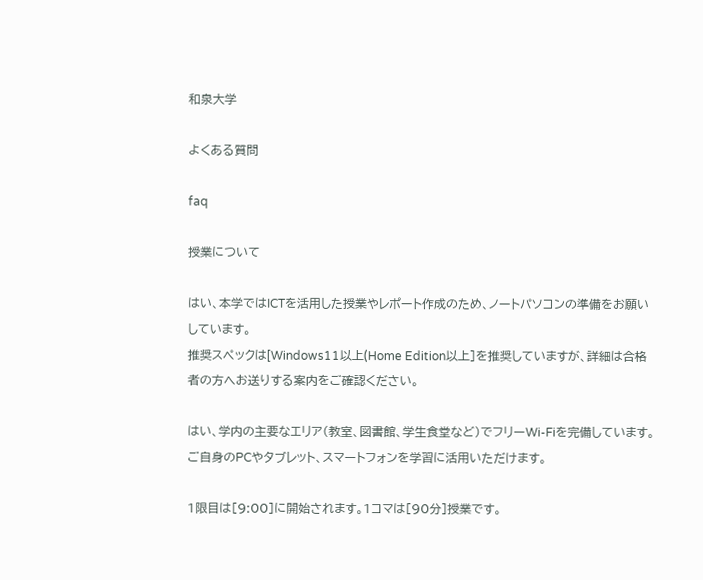和泉大学

よくある質問

faq

授業について

はい、本学ではICTを活用した授業やレポート作成のため、ノートパソコンの準備をお願いしています。
推奨スペックは[Windows11以上(Home Edition以上]を推奨していますが、詳細は合格者の方へお送りする案内をご確認ください。

はい、学内の主要なエリア(教室、図書館、学生食堂など)でフリーWi-Fiを完備しています。ご自身のPCやタブレット、スマートフォンを学習に活用いただけます。

1限目は[9:00]に開始されます。1コマは[90分]授業です。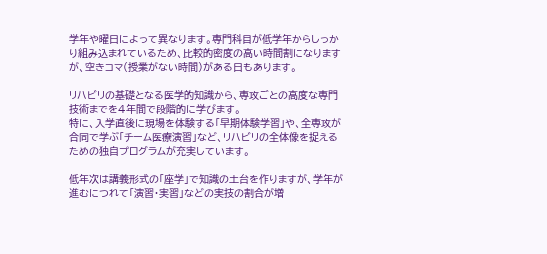学年や曜日によって異なります。専門科目が低学年からしっかり組み込まれているため、比較的密度の高い時間割になりますが、空きコマ(授業がない時間)がある日もあります。

リハビリの基礎となる医学的知識から、専攻ごとの高度な専門技術までを4年間で段階的に学びます。
特に、入学直後に現場を体験する「早期体験学習」や、全専攻が合同で学ぶ「チーム医療演習」など、リハビリの全体像を捉えるための独自プログラムが充実しています。

低年次は講義形式の「座学」で知識の土台を作りますが、学年が進むにつれて「演習・実習」などの実技の割合が増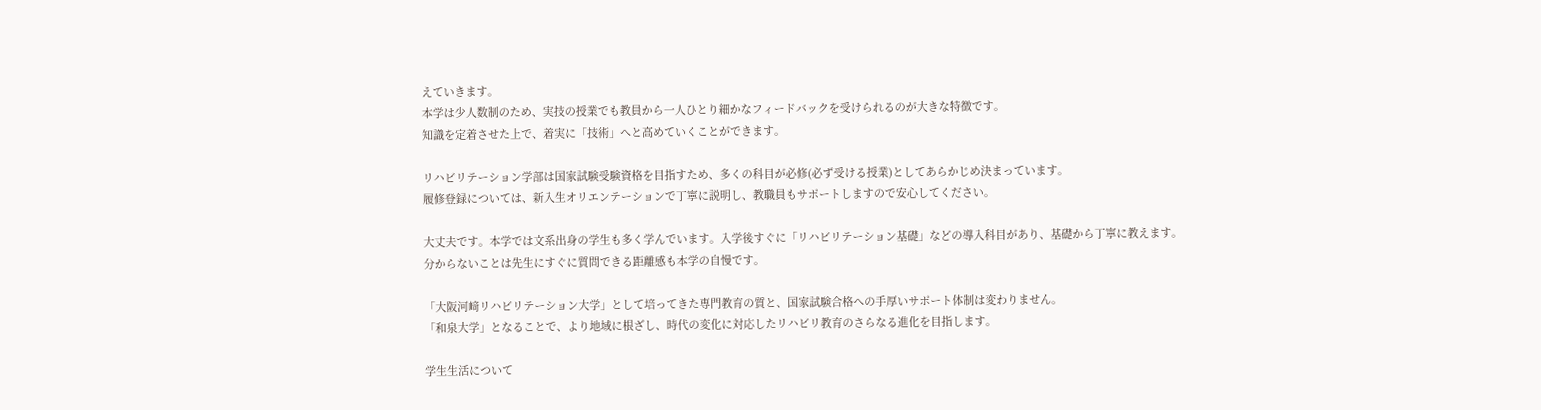えていきます。
本学は少人数制のため、実技の授業でも教員から一人ひとり細かなフィードバックを受けられるのが大きな特徴です。
知識を定着させた上で、着実に「技術」へと高めていくことができます。

リハビリテーション学部は国家試験受験資格を目指すため、多くの科目が必修(必ず受ける授業)としてあらかじめ決まっています。
履修登録については、新入生オリエンテーションで丁寧に説明し、教職員もサポートしますので安心してください。

大丈夫です。本学では文系出身の学生も多く学んでいます。入学後すぐに「リハビリテーション基礎」などの導入科目があり、基礎から丁寧に教えます。
分からないことは先生にすぐに質問できる距離感も本学の自慢です。

「大阪河﨑リハビリテーション大学」として培ってきた専門教育の質と、国家試験合格への手厚いサポート体制は変わりません。
「和泉大学」となることで、より地域に根ざし、時代の変化に対応したリハビリ教育のさらなる進化を目指します。

学生生活について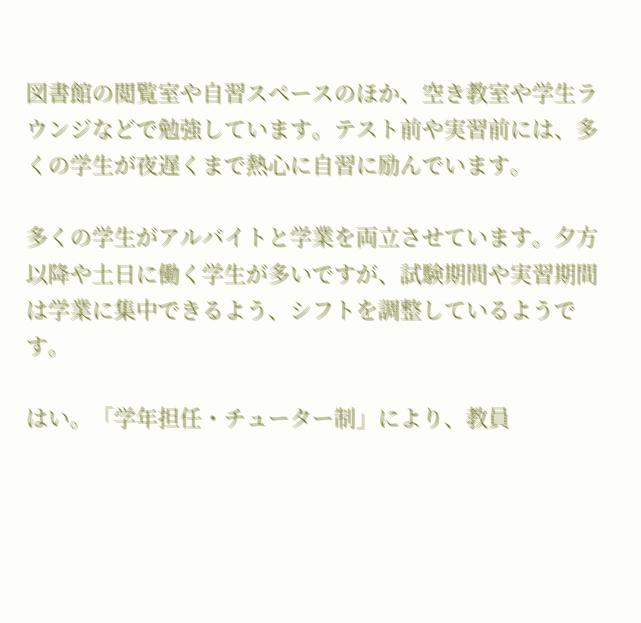図書館の閲覧室や自習スペースのほか、空き教室や学生ラウンジなどで勉強しています。テスト前や実習前には、多くの学生が夜遅くまで熱心に自習に励んでいます。

多くの学生がアルバイトと学業を両立させています。夕方以降や土日に働く学生が多いですが、試験期間や実習期間は学業に集中できるよう、シフトを調整しているようです。

はい。「学年担任・チューター制」により、教員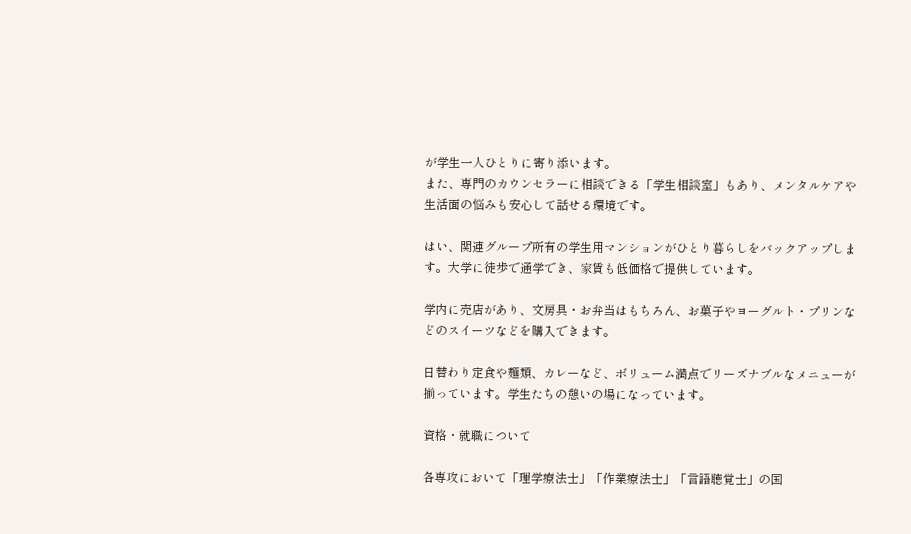が学生一人ひとりに寄り添います。
また、専門のカウンセラーに相談できる「学生相談室」もあり、メンタルケアや生活面の悩みも安心して話せる環境です。

はい、関連グループ所有の学生用マンションがひとり暮らしをバックアップします。大学に徒歩で通学でき、家賃も低価格で提供しています。

学内に売店があり、文房具・お弁当はもちろん、お菓子やヨーグルト・プリンなどのスイーツなどを購入できます。

日替わり定食や麺類、カレーなど、ボリューム満点でリーズナブルなメニューが揃っています。学生たちの憩いの場になっています。

資格・就職について

各専攻において「理学療法士」「作業療法士」「言語聴覚士」の国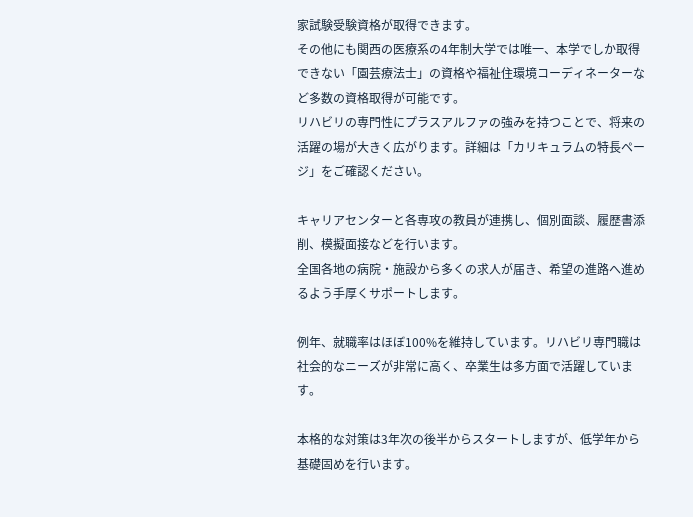家試験受験資格が取得できます。
その他にも関西の医療系の4年制大学では唯一、本学でしか取得できない「園芸療法士」の資格や福祉住環境コーディネーターなど多数の資格取得が可能です。
リハビリの専門性にプラスアルファの強みを持つことで、将来の活躍の場が大きく広がります。詳細は「カリキュラムの特長ページ」をご確認ください。

キャリアセンターと各専攻の教員が連携し、個別面談、履歴書添削、模擬面接などを行います。
全国各地の病院・施設から多くの求人が届き、希望の進路へ進めるよう手厚くサポートします。

例年、就職率はほぼ100%を維持しています。リハビリ専門職は社会的なニーズが非常に高く、卒業生は多方面で活躍しています。

本格的な対策は3年次の後半からスタートしますが、低学年から基礎固めを行います。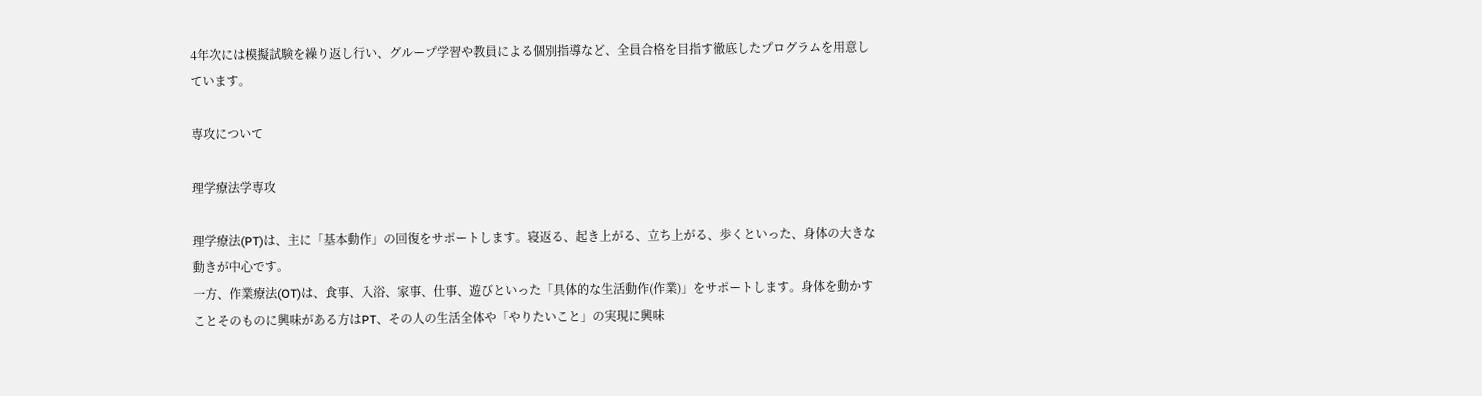4年次には模擬試験を繰り返し行い、グループ学習や教員による個別指導など、全員合格を目指す徹底したプログラムを用意しています。

専攻について

理学療法学専攻

理学療法(PT)は、主に「基本動作」の回復をサポートします。寝返る、起き上がる、立ち上がる、歩くといった、身体の大きな動きが中心です。
一方、作業療法(OT)は、食事、入浴、家事、仕事、遊びといった「具体的な生活動作(作業)」をサポートします。身体を動かすことそのものに興味がある方はPT、その人の生活全体や「やりたいこと」の実現に興味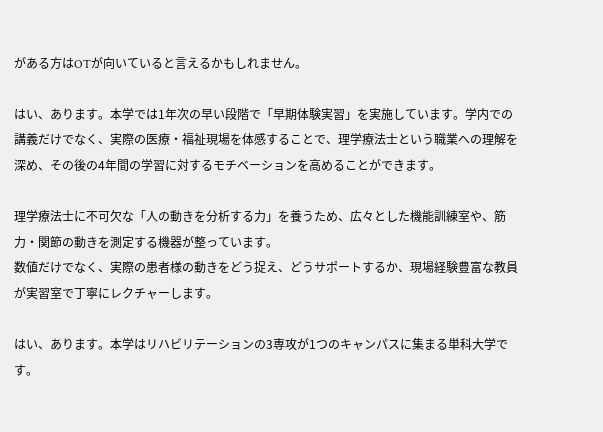がある方はOTが向いていると言えるかもしれません。

はい、あります。本学では1年次の早い段階で「早期体験実習」を実施しています。学内での講義だけでなく、実際の医療・福祉現場を体感することで、理学療法士という職業への理解を深め、その後の4年間の学習に対するモチベーションを高めることができます。

理学療法士に不可欠な「人の動きを分析する力」を養うため、広々とした機能訓練室や、筋力・関節の動きを測定する機器が整っています。
数値だけでなく、実際の患者様の動きをどう捉え、どうサポートするか、現場経験豊富な教員が実習室で丁寧にレクチャーします。

はい、あります。本学はリハビリテーションの3専攻が1つのキャンパスに集まる単科大学です。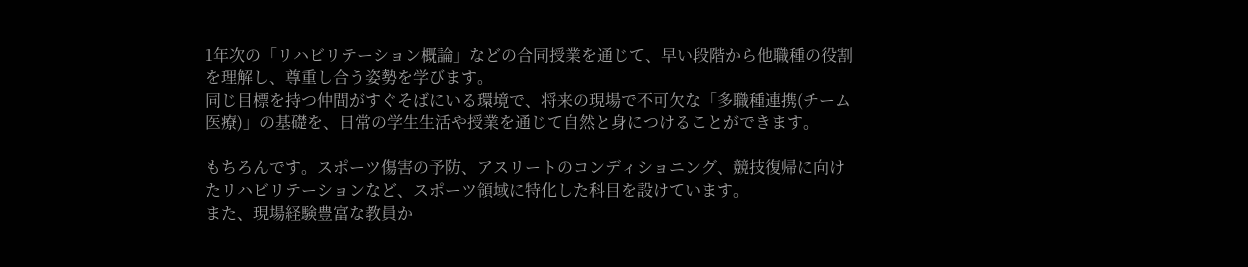1年次の「リハビリテーション概論」などの合同授業を通じて、早い段階から他職種の役割を理解し、尊重し合う姿勢を学びます。
同じ目標を持つ仲間がすぐそばにいる環境で、将来の現場で不可欠な「多職種連携(チーム医療)」の基礎を、日常の学生生活や授業を通じて自然と身につけることができます。

もちろんです。スポーツ傷害の予防、アスリートのコンディショニング、競技復帰に向けたリハビリテーションなど、スポーツ領域に特化した科目を設けています。
また、現場経験豊富な教員か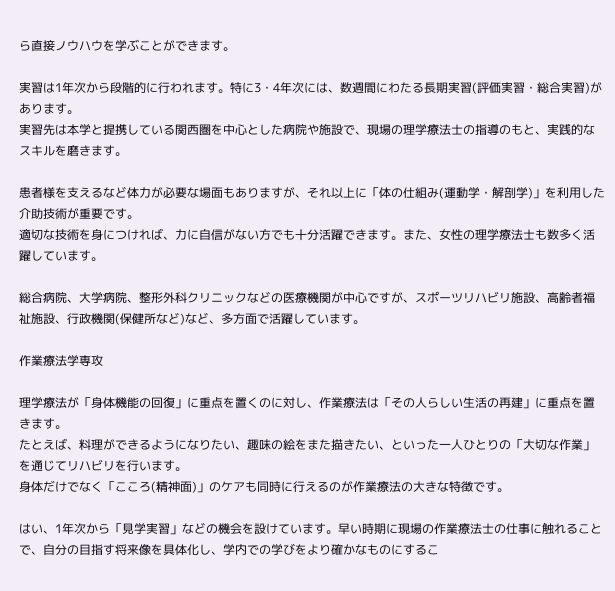ら直接ノウハウを学ぶことができます。

実習は1年次から段階的に行われます。特に3・4年次には、数週間にわたる長期実習(評価実習・総合実習)があります。
実習先は本学と提携している関西圏を中心とした病院や施設で、現場の理学療法士の指導のもと、実践的なスキルを磨きます。

患者様を支えるなど体力が必要な場面もありますが、それ以上に「体の仕組み(運動学・解剖学)」を利用した介助技術が重要です。
適切な技術を身につければ、力に自信がない方でも十分活躍できます。また、女性の理学療法士も数多く活躍しています。

総合病院、大学病院、整形外科クリニックなどの医療機関が中心ですが、スポーツリハビリ施設、高齢者福祉施設、行政機関(保健所など)など、多方面で活躍しています。

作業療法学専攻

理学療法が「身体機能の回復」に重点を置くのに対し、作業療法は「その人らしい生活の再建」に重点を置きます。
たとえば、料理ができるようになりたい、趣味の絵をまた描きたい、といった一人ひとりの「大切な作業」を通じてリハビリを行います。
身体だけでなく「こころ(精神面)」のケアも同時に行えるのが作業療法の大きな特徴です。

はい、1年次から「見学実習」などの機会を設けています。早い時期に現場の作業療法士の仕事に触れることで、自分の目指す将来像を具体化し、学内での学びをより確かなものにするこ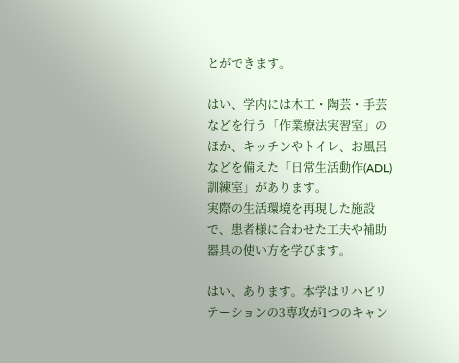とができます。

はい、学内には木工・陶芸・手芸などを行う「作業療法実習室」のほか、キッチンやトイレ、お風呂などを備えた「日常生活動作(ADL)訓練室」があります。
実際の生活環境を再現した施設で、患者様に合わせた工夫や補助器具の使い方を学びます。

はい、あります。本学はリハビリテーションの3専攻が1つのキャン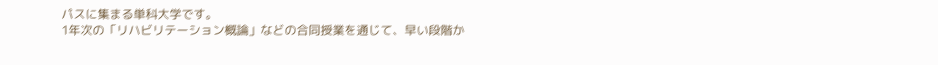パスに集まる単科大学です。
1年次の「リハビリテーション概論」などの合同授業を通じて、早い段階か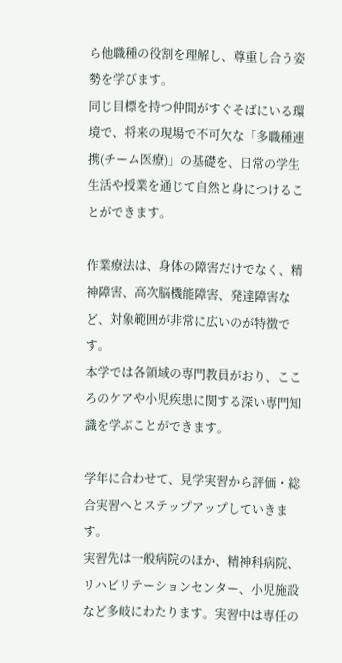ら他職種の役割を理解し、尊重し合う姿勢を学びます。
同じ目標を持つ仲間がすぐそばにいる環境で、将来の現場で不可欠な「多職種連携(チーム医療)」の基礎を、日常の学生生活や授業を通じて自然と身につけることができます。

作業療法は、身体の障害だけでなく、精神障害、高次脳機能障害、発達障害など、対象範囲が非常に広いのが特徴です。
本学では各領域の専門教員がおり、こころのケアや小児疾患に関する深い専門知識を学ぶことができます。

学年に合わせて、見学実習から評価・総合実習へとステップアップしていきます。
実習先は一般病院のほか、精神科病院、リハビリテーションセンター、小児施設など多岐にわたります。実習中は専任の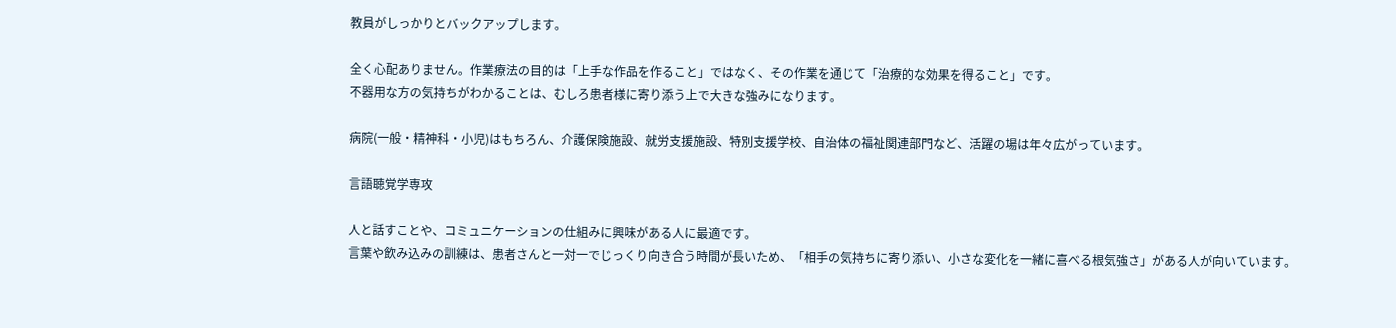教員がしっかりとバックアップします。

全く心配ありません。作業療法の目的は「上手な作品を作ること」ではなく、その作業を通じて「治療的な効果を得ること」です。
不器用な方の気持ちがわかることは、むしろ患者様に寄り添う上で大きな強みになります。

病院(一般・精神科・小児)はもちろん、介護保険施設、就労支援施設、特別支援学校、自治体の福祉関連部門など、活躍の場は年々広がっています。

言語聴覚学専攻

人と話すことや、コミュニケーションの仕組みに興味がある人に最適です。
言葉や飲み込みの訓練は、患者さんと一対一でじっくり向き合う時間が長いため、「相手の気持ちに寄り添い、小さな変化を一緒に喜べる根気強さ」がある人が向いています。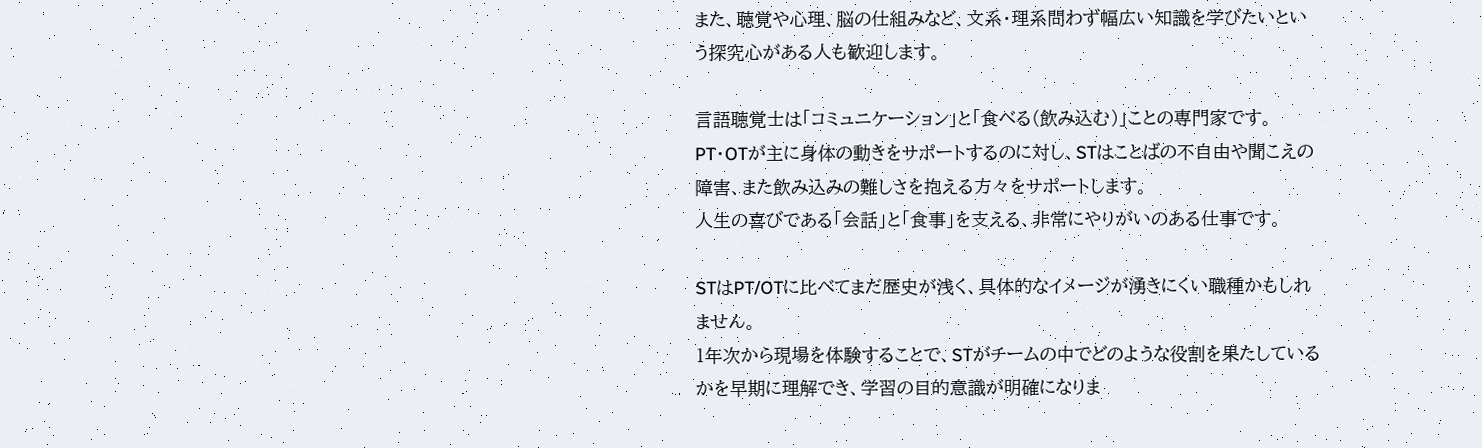また、聴覚や心理、脳の仕組みなど、文系・理系問わず幅広い知識を学びたいという探究心がある人も歓迎します。

言語聴覚士は「コミュニケーション」と「食べる(飲み込む)」ことの専門家です。
PT・OTが主に身体の動きをサポートするのに対し、STはことばの不自由や聞こえの障害、また飲み込みの難しさを抱える方々をサポートします。
人生の喜びである「会話」と「食事」を支える、非常にやりがいのある仕事です。

STはPT/OTに比べてまだ歴史が浅く、具体的なイメージが湧きにくい職種かもしれません。
1年次から現場を体験することで、STがチームの中でどのような役割を果たしているかを早期に理解でき、学習の目的意識が明確になりま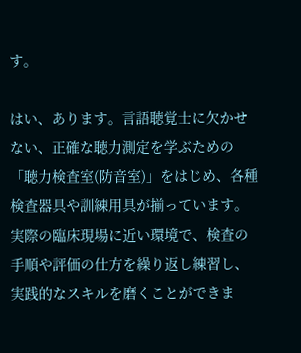す。

はい、あります。言語聴覚士に欠かせない、正確な聴力測定を学ぶための「聴力検査室(防音室)」をはじめ、各種検査器具や訓練用具が揃っています。
実際の臨床現場に近い環境で、検査の手順や評価の仕方を繰り返し練習し、実践的なスキルを磨くことができま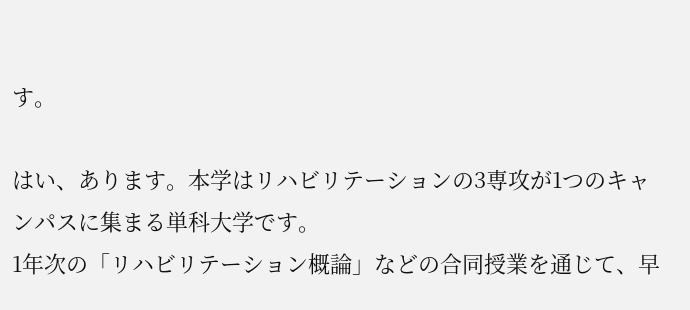す。

はい、あります。本学はリハビリテーションの3専攻が1つのキャンパスに集まる単科大学です。
1年次の「リハビリテーション概論」などの合同授業を通じて、早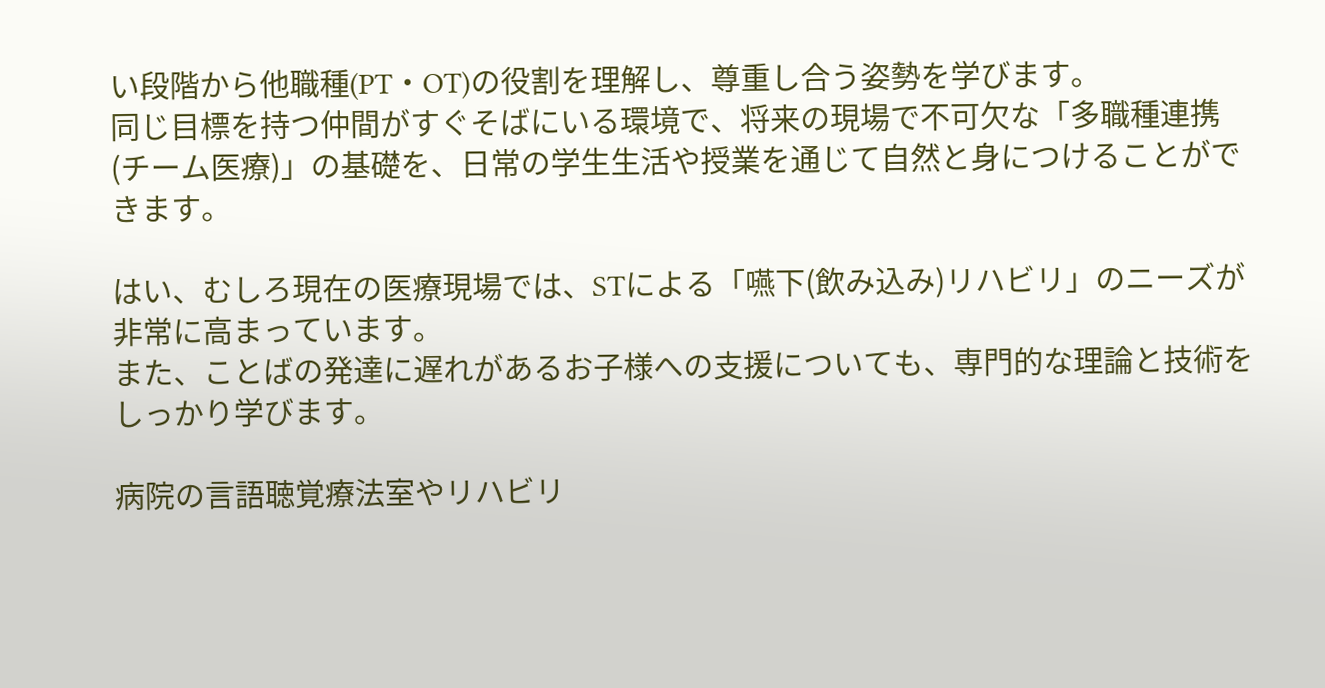い段階から他職種(PT・OT)の役割を理解し、尊重し合う姿勢を学びます。
同じ目標を持つ仲間がすぐそばにいる環境で、将来の現場で不可欠な「多職種連携(チーム医療)」の基礎を、日常の学生生活や授業を通じて自然と身につけることができます。

はい、むしろ現在の医療現場では、STによる「嚥下(飲み込み)リハビリ」のニーズが非常に高まっています。
また、ことばの発達に遅れがあるお子様への支援についても、専門的な理論と技術をしっかり学びます。

病院の言語聴覚療法室やリハビリ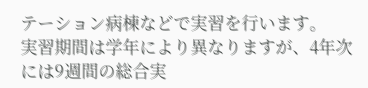テーション病棟などで実習を行います。
実習期間は学年により異なりますが、4年次には9週間の総合実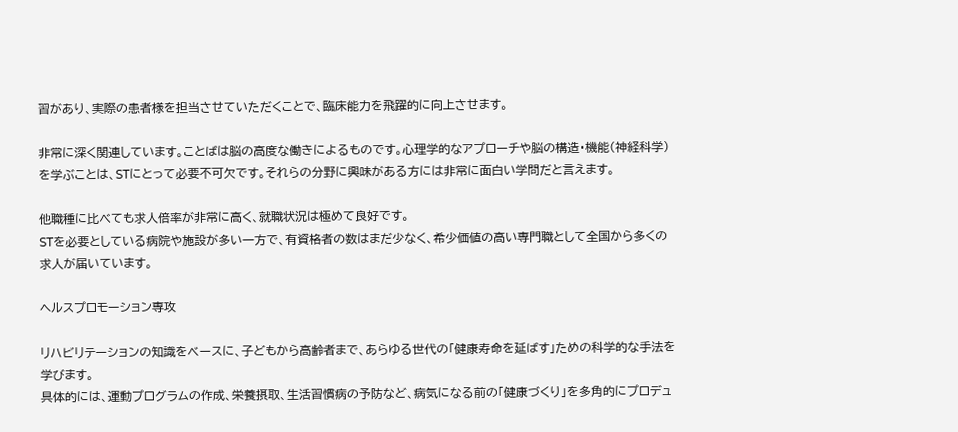習があり、実際の患者様を担当させていただくことで、臨床能力を飛躍的に向上させます。

非常に深く関連しています。ことばは脳の高度な働きによるものです。心理学的なアプローチや脳の構造・機能(神経科学)を学ぶことは、STにとって必要不可欠です。それらの分野に興味がある方には非常に面白い学問だと言えます。

他職種に比べても求人倍率が非常に高く、就職状況は極めて良好です。
STを必要としている病院や施設が多い一方で、有資格者の数はまだ少なく、希少価値の高い専門職として全国から多くの求人が届いています。

ヘルスプロモーション専攻

リハビリテーションの知識をベースに、子どもから高齢者まで、あらゆる世代の「健康寿命を延ばす」ための科学的な手法を学びます。
具体的には、運動プログラムの作成、栄養摂取、生活習慣病の予防など、病気になる前の「健康づくり」を多角的にプロデュ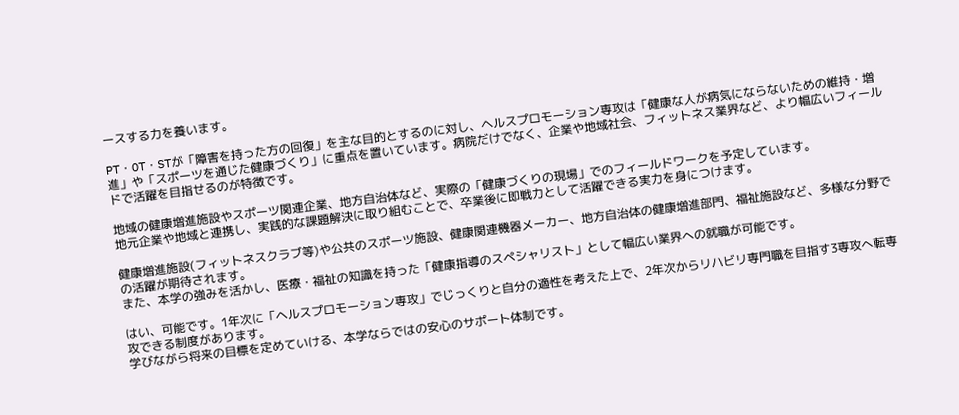ースする力を養います。

PT・OT・STが「障害を持った方の回復」を主な目的とするのに対し、ヘルスプロモーション専攻は「健康な人が病気にならないための維持・増進」や「スポーツを通じた健康づくり」に重点を置いています。病院だけでなく、企業や地域社会、フィットネス業界など、より幅広いフィールドで活躍を目指せるのが特徴です。

地域の健康増進施設やスポーツ関連企業、地方自治体など、実際の「健康づくりの現場」でのフィールドワークを予定しています。
地元企業や地域と連携し、実践的な課題解決に取り組むことで、卒業後に即戦力として活躍できる実力を身につけます。

健康増進施設(フィットネスクラブ等)や公共のスポーツ施設、健康関連機器メーカー、地方自治体の健康増進部門、福祉施設など、多様な分野での活躍が期待されます。
また、本学の強みを活かし、医療・福祉の知識を持った「健康指導のスペシャリスト」として幅広い業界への就職が可能です。

はい、可能です。1年次に「ヘルスプロモーション専攻」でじっくりと自分の適性を考えた上で、2年次からリハビリ専門職を目指す3専攻へ転専攻できる制度があります。
学びながら将来の目標を定めていける、本学ならではの安心のサポート体制です。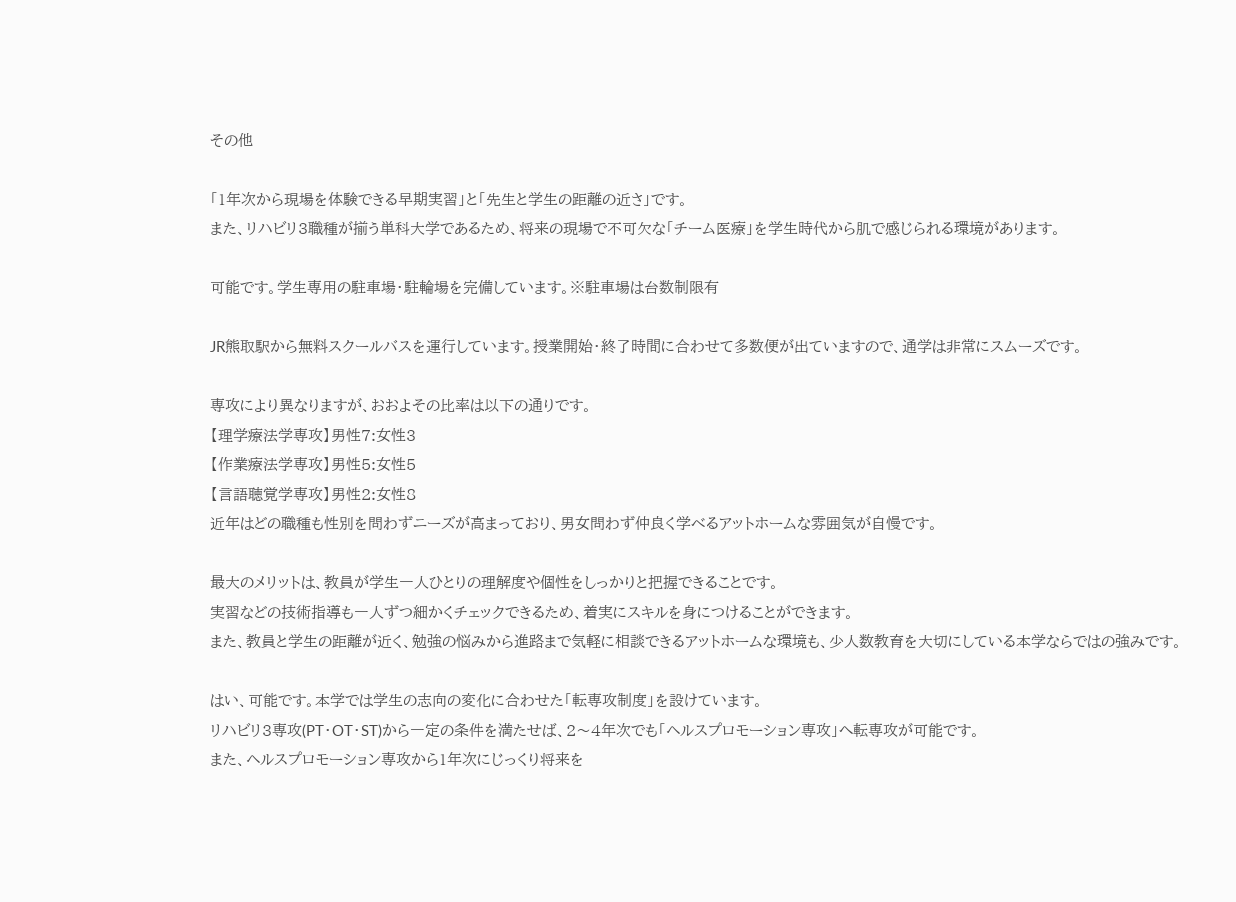その他

「1年次から現場を体験できる早期実習」と「先生と学生の距離の近さ」です。
また、リハビリ3職種が揃う単科大学であるため、将来の現場で不可欠な「チーム医療」を学生時代から肌で感じられる環境があります。

可能です。学生専用の駐車場・駐輪場を完備しています。※駐車場は台数制限有

JR熊取駅から無料スクールバスを運行しています。授業開始・終了時間に合わせて多数便が出ていますので、通学は非常にスムーズです。

専攻により異なりますが、おおよその比率は以下の通りです。
【理学療法学専攻】男性7:女性3
【作業療法学専攻】男性5:女性5
【言語聴覚学専攻】男性2:女性8
近年はどの職種も性別を問わずニーズが高まっており、男女問わず仲良く学べるアットホームな雰囲気が自慢です。

最大のメリットは、教員が学生一人ひとりの理解度や個性をしっかりと把握できることです。
実習などの技術指導も一人ずつ細かくチェックできるため、着実にスキルを身につけることができます。
また、教員と学生の距離が近く、勉強の悩みから進路まで気軽に相談できるアットホームな環境も、少人数教育を大切にしている本学ならではの強みです。

はい、可能です。本学では学生の志向の変化に合わせた「転専攻制度」を設けています。
リハビリ3専攻(PT・OT・ST)から一定の条件を満たせば、2〜4年次でも「ヘルスプロモーション専攻」へ転専攻が可能です。
また、ヘルスプロモーション専攻から1年次にじっくり将来を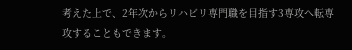考えた上で、2年次からリハビリ専門職を目指す3専攻へ転専攻することもできます。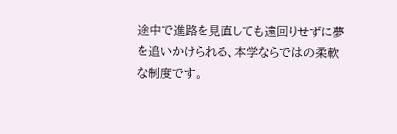途中で進路を見直しても遠回りせずに夢を追いかけられる、本学ならではの柔軟な制度です。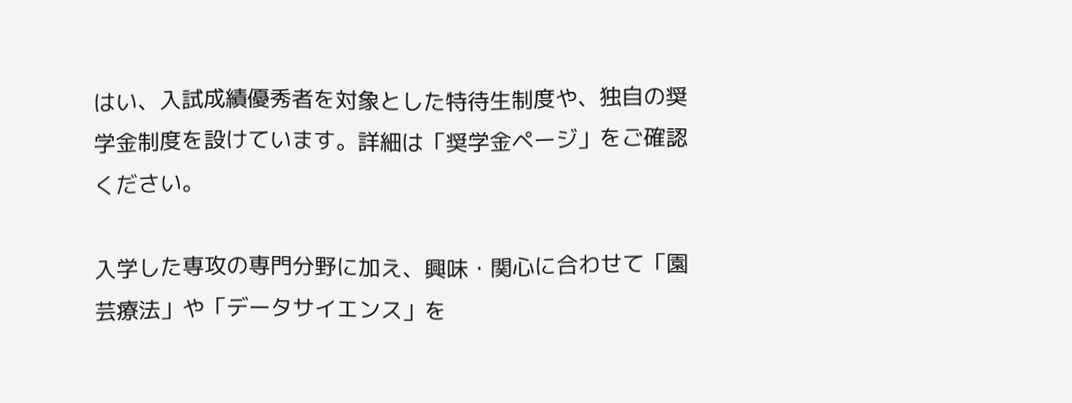はい、入試成績優秀者を対象とした特待生制度や、独自の奨学金制度を設けています。詳細は「奨学金ページ」をご確認ください。

入学した専攻の専門分野に加え、興味・関心に合わせて「園芸療法」や「データサイエンス」を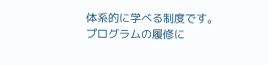体系的に学べる制度です。
プログラムの履修に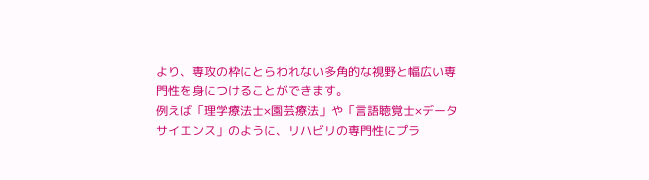より、専攻の枠にとらわれない多角的な視野と幅広い専門性を身につけることができます。
例えば「理学療法士×園芸療法」や「言語聴覚士×データサイエンス」のように、リハビリの専門性にプラ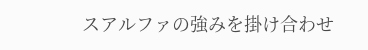スアルファの強みを掛け合わせ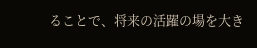ることで、将来の活躍の場を大き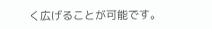く広げることが可能です。